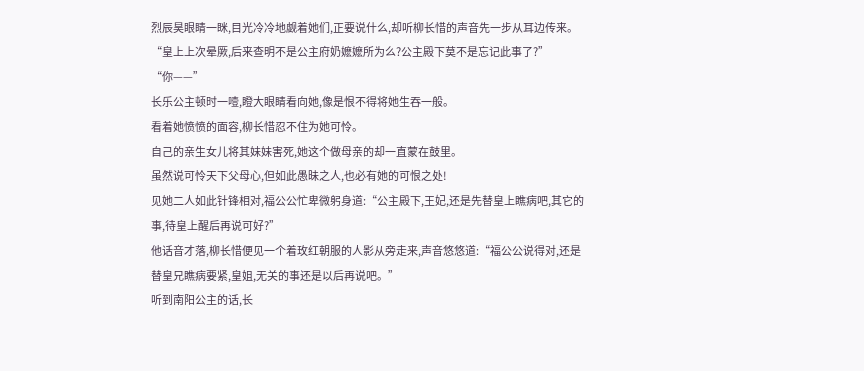烈辰昊眼睛一眯,目光冷冷地觑着她们,正要说什么,却听柳长惜的声音先一步从耳边传来。
“皇上上次晕厥,后来查明不是公主府奶嬷嬷所为么?公主殿下莫不是忘记此事了?”
“你——”
长乐公主顿时一噎,瞪大眼睛看向她,像是恨不得将她生吞一般。
看着她愤愤的面容,柳长惜忍不住为她可怜。
自己的亲生女儿将其妹妹害死,她这个做母亲的却一直蒙在鼓里。
虽然说可怜天下父母心,但如此愚昧之人,也必有她的可恨之处!
见她二人如此针锋相对,福公公忙卑微躬身道:“公主殿下,王妃,还是先替皇上瞧病吧,其它的事,待皇上醒后再说可好?”
他话音才落,柳长惜便见一个着玫红朝服的人影从旁走来,声音悠悠道:“福公公说得对,还是替皇兄瞧病要紧,皇姐,无关的事还是以后再说吧。”
听到南阳公主的话,长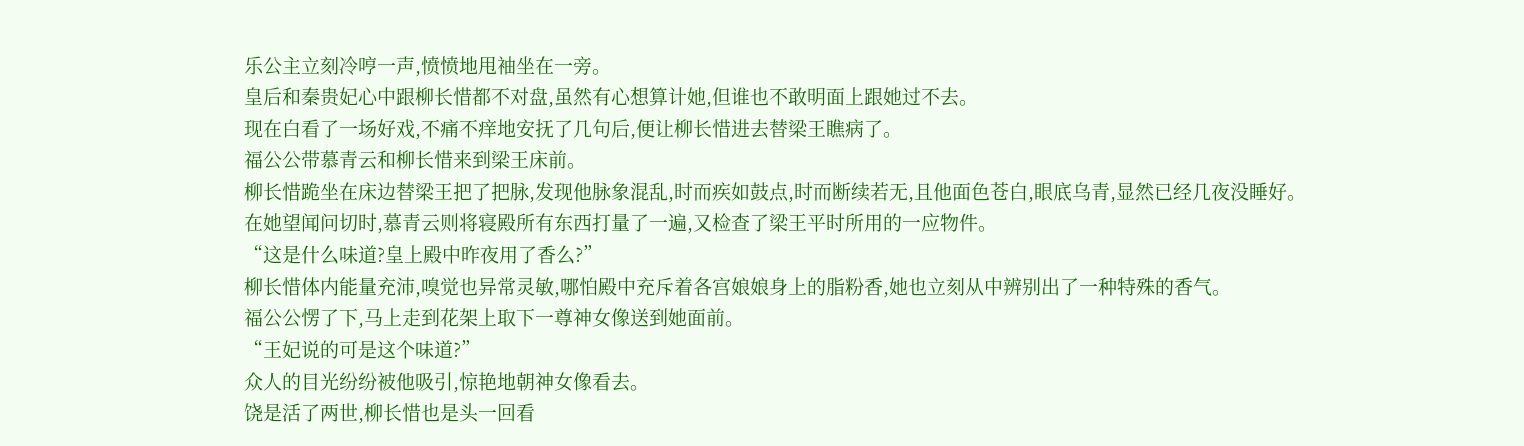乐公主立刻冷哼一声,愤愤地甩袖坐在一旁。
皇后和秦贵妃心中跟柳长惜都不对盘,虽然有心想算计她,但谁也不敢明面上跟她过不去。
现在白看了一场好戏,不痛不痒地安抚了几句后,便让柳长惜进去替梁王瞧病了。
福公公带慕青云和柳长惜来到梁王床前。
柳长惜跪坐在床边替梁王把了把脉,发现他脉象混乱,时而疾如鼓点,时而断续若无,且他面色苍白,眼底乌青,显然已经几夜没睡好。
在她望闻问切时,慕青云则将寝殿所有东西打量了一遍,又检查了梁王平时所用的一应物件。
“这是什么味道?皇上殿中昨夜用了香么?”
柳长惜体内能量充沛,嗅觉也异常灵敏,哪怕殿中充斥着各宫娘娘身上的脂粉香,她也立刻从中辨别出了一种特殊的香气。
福公公愣了下,马上走到花架上取下一尊神女像送到她面前。
“王妃说的可是这个味道?”
众人的目光纷纷被他吸引,惊艳地朝神女像看去。
饶是活了两世,柳长惜也是头一回看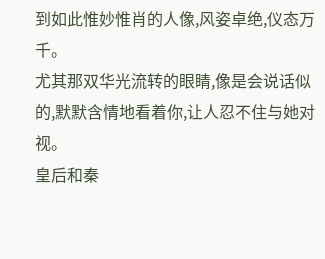到如此惟妙惟肖的人像,风姿卓绝,仪态万千。
尤其那双华光流转的眼睛,像是会说话似的,默默含情地看着你,让人忍不住与她对视。
皇后和秦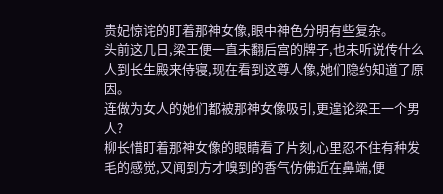贵妃惊诧的盯着那神女像,眼中神色分明有些复杂。
头前这几日,梁王便一直未翻后宫的牌子,也未听说传什么人到长生殿来侍寝,现在看到这尊人像,她们隐约知道了原因。
连做为女人的她们都被那神女像吸引,更遑论梁王一个男人?
柳长惜盯着那神女像的眼睛看了片刻,心里忍不住有种发毛的感觉,又闻到方才嗅到的香气仿佛近在鼻端,便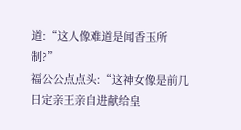道:“这人像难道是闻香玉所制?”
福公公点点头:“这神女像是前几日定亲王亲自进献给皇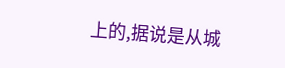上的,据说是从城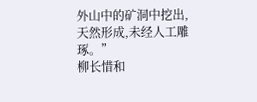外山中的矿洞中挖出,天然形成,未经人工雕琢。”
柳长惜和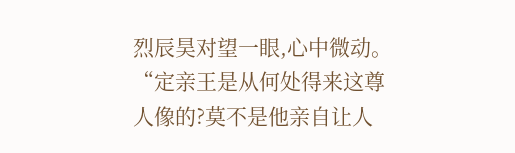烈辰昊对望一眼,心中微动。
“定亲王是从何处得来这尊人像的?莫不是他亲自让人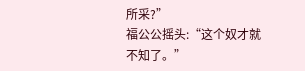所采?”
福公公摇头:“这个奴才就不知了。”